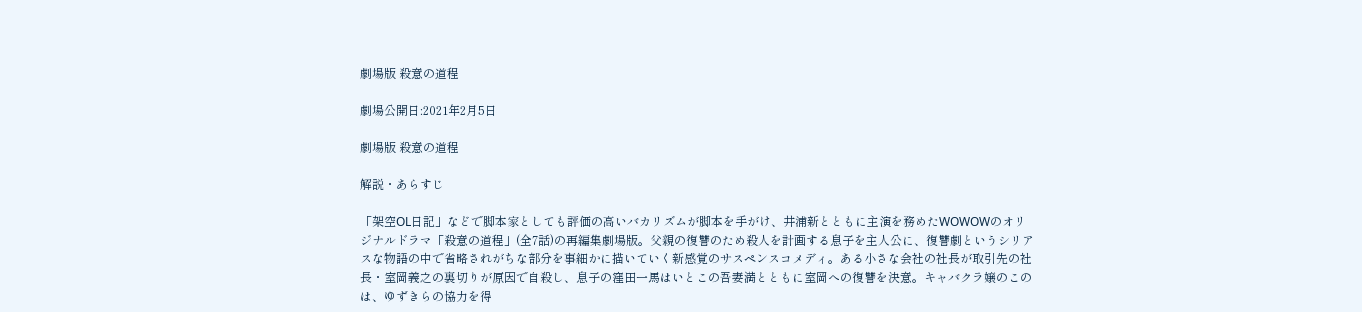劇場版 殺意の道程

劇場公開日:2021年2月5日

劇場版 殺意の道程

解説・あらすじ

「架空OL日記」などで脚本家としても評価の高いバカリズムが脚本を手がけ、井浦新とともに主演を務めたWOWOWのオリジナルドラマ「殺意の道程」(全7話)の再編集劇場版。父親の復讐のため殺人を計画する息子を主人公に、復讐劇というシリアスな物語の中で省略されがちな部分を事細かに描いていく新感覚のサスペンスコメディ。ある小さな会社の社長が取引先の社長・室岡義之の裏切りが原因で自殺し、息子の窪田一馬はいとこの吾妻満とともに室岡への復讐を決意。キャバクラ嬢のこのは、ゆずきらの協力を得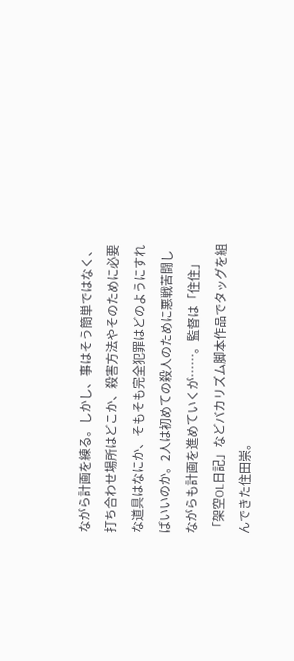ながら計画を練る。しかし、事はそう簡単ではなく、打ち合わせ場所はどこか、殺害方法やそのために必要な道具はなにか、そもそも完全犯罪はどのようにすればいいのか。2人は初めての殺人のために悪戦苦闘しながらも計画を進めていくが……。監督は「住住」「架空OL日記」などバカリズム脚本作品でタッグを組んできた住田崇。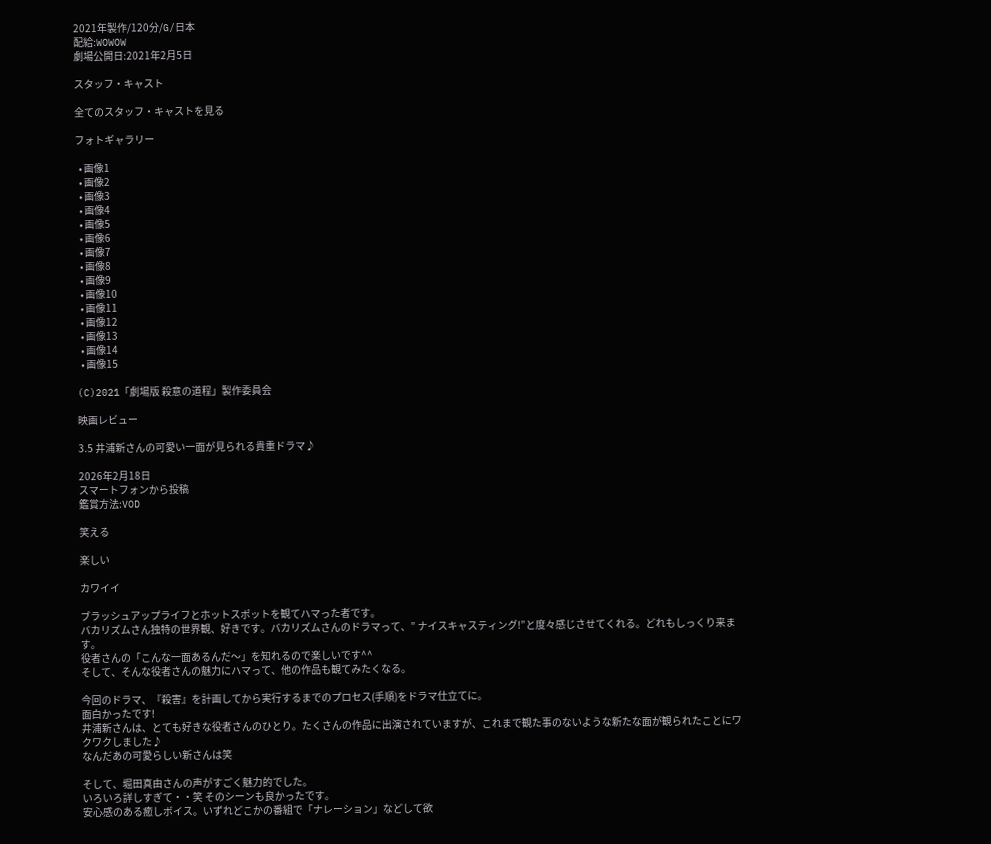2021年製作/120分/G/日本
配給:WOWOW
劇場公開日:2021年2月5日

スタッフ・キャスト

全てのスタッフ・キャストを見る

フォトギャラリー

  • 画像1
  • 画像2
  • 画像3
  • 画像4
  • 画像5
  • 画像6
  • 画像7
  • 画像8
  • 画像9
  • 画像10
  • 画像11
  • 画像12
  • 画像13
  • 画像14
  • 画像15

(C)2021「劇場版 殺意の道程」製作委員会

映画レビュー

3.5 井浦新さんの可愛い一面が見られる貴重ドラマ♪

2026年2月18日
スマートフォンから投稿
鑑賞方法:VOD

笑える

楽しい

カワイイ

ブラッシュアップライフとホットスポットを観てハマった者です。
バカリズムさん独特の世界観、好きです。バカリズムさんのドラマって、” ナイスキャスティング!”と度々感じさせてくれる。どれもしっくり来ます。
役者さんの「こんな一面あるんだ〜」を知れるので楽しいです^^
そして、そんな役者さんの魅力にハマって、他の作品も観てみたくなる。

今回のドラマ、『殺害』を計画してから実行するまでのプロセス(手順)をドラマ仕立てに。
面白かったです!
井浦新さんは、とても好きな役者さんのひとり。たくさんの作品に出演されていますが、これまで観た事のないような新たな面が観られたことにワクワクしました♪
なんだあの可愛らしい新さんは笑

そして、堀田真由さんの声がすごく魅力的でした。
いろいろ詳しすぎて・・笑 そのシーンも良かったです。
安心感のある癒しボイス。いずれどこかの番組で「ナレーション」などして欲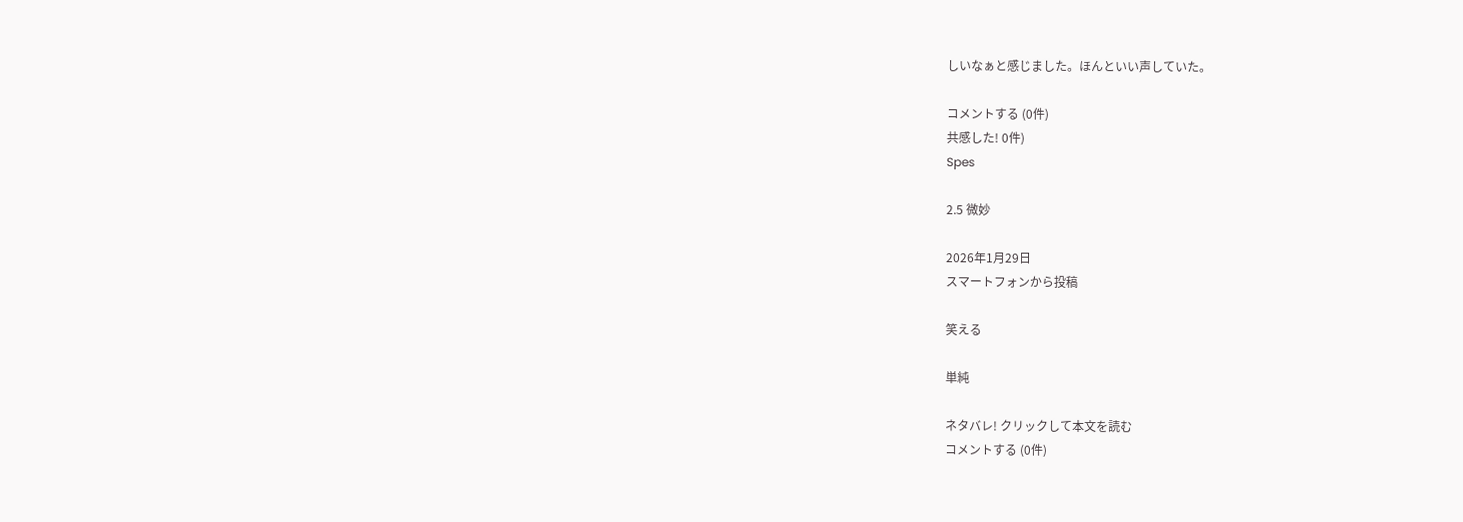しいなぁと感じました。ほんといい声していた。

コメントする (0件)
共感した! 0件)
Spes

2.5 微妙

2026年1月29日
スマートフォンから投稿

笑える

単純

ネタバレ! クリックして本文を読む
コメントする (0件)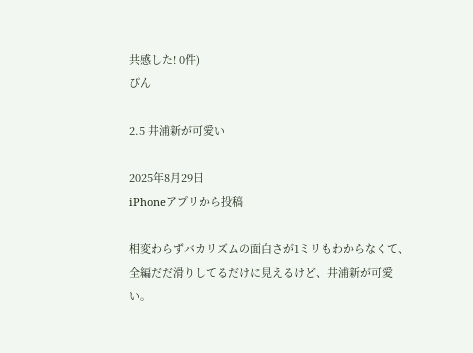共感した! 0件)
ぴん

2.5 井浦新が可愛い

2025年8月29日
iPhoneアプリから投稿

相変わらずバカリズムの面白さが1ミリもわからなくて、全編だだ滑りしてるだけに見えるけど、井浦新が可愛い。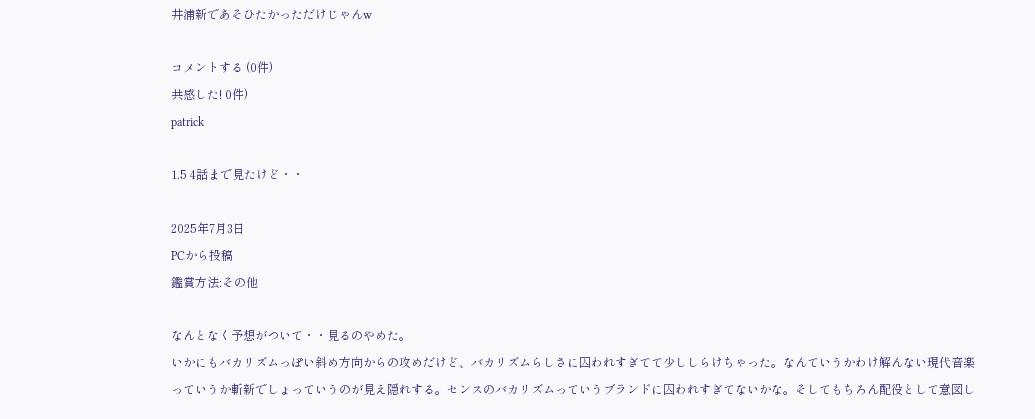井浦新であそひたかっただけじゃんw

コメントする (0件)
共感した! 0件)
patrick

1.5 4話まで見たけど・・

2025年7月3日
PCから投稿
鑑賞方法:その他

なんとなく予想がついて・・見るのやめた。
いかにもバカリズムっぽい斜め方向からの攻めだけど、バカリズムらしさに囚われすぎてて少ししらけちゃった。なんていうかわけ解んない現代音楽っていうか斬新でしょっていうのが見え隠れする。センスのバカリズムっていうブランドに囚われすぎてないかな。そしてもちろん配役として意図し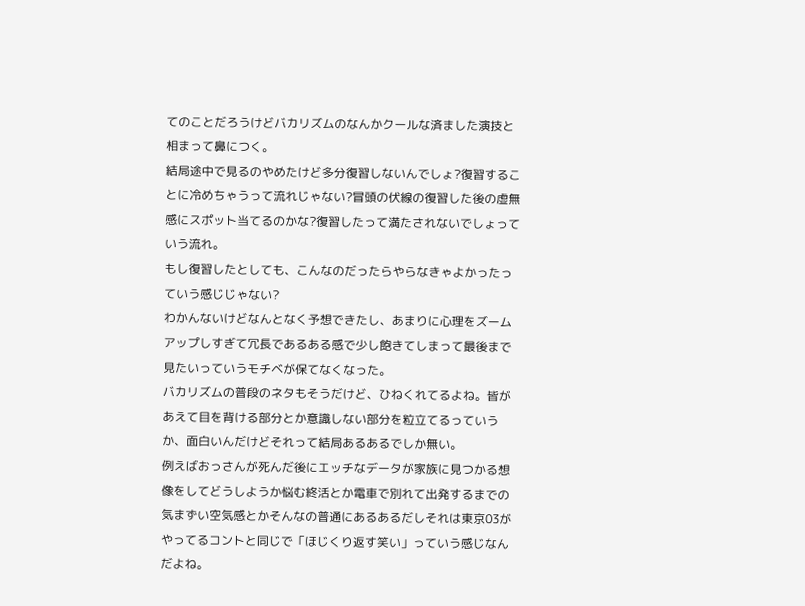てのことだろうけどバカリズムのなんかクールな済ました演技と相まって鼻につく。
結局途中で見るのやめたけど多分復習しないんでしょ?復習することに冷めちゃうって流れじゃない?冒頭の伏線の復習した後の虚無感にスポット当てるのかな?復習したって満たされないでしょっていう流れ。
もし復習したとしても、こんなのだったらやらなきゃよかったっていう感じじゃない?
わかんないけどなんとなく予想できたし、あまりに心理をズームアップしすぎて冗長であるある感で少し飽きてしまって最後まで見たいっていうモチベが保てなくなった。
バカリズムの普段のネタもそうだけど、ひねくれてるよね。皆があえて目を背ける部分とか意識しない部分を粒立てるっていうか、面白いんだけどそれって結局あるあるでしか無い。
例えばおっさんが死んだ後にエッチなデータが家族に見つかる想像をしてどうしようか悩む終活とか電車で別れて出発するまでの気まずい空気感とかそんなの普通にあるあるだしそれは東京03がやってるコントと同じで「ほじくり返す笑い」っていう感じなんだよね。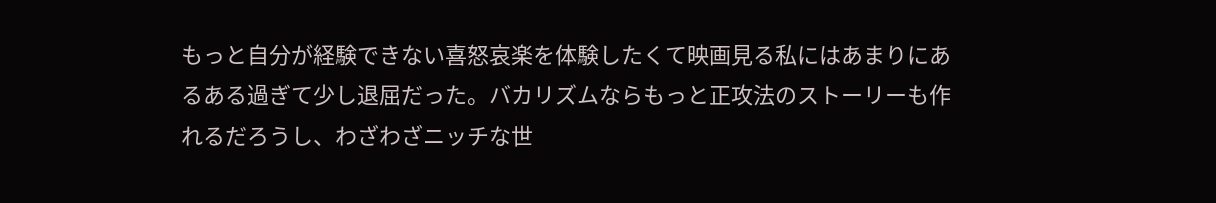もっと自分が経験できない喜怒哀楽を体験したくて映画見る私にはあまりにあるある過ぎて少し退屈だった。バカリズムならもっと正攻法のストーリーも作れるだろうし、わざわざニッチな世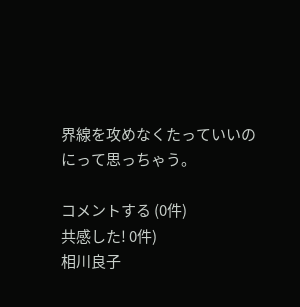界線を攻めなくたっていいのにって思っちゃう。

コメントする (0件)
共感した! 0件)
相川良子